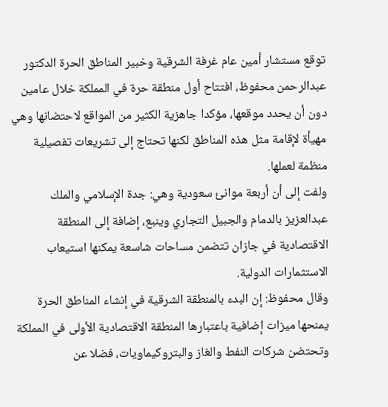توقع مستشار أمين عام غرفة الشرقية وخبير المناطق الحرة الدكتور عبدالرحمن محفوظ، افتتاح أول منطقة حرة في المملكة خلال عامين دون أن يحدد موقعها، مؤكدا جاهزية الكثير من المواقع لاحتضانها وهي مهيأة لإقامة مثل هذه المناطق لكنها تحتاج إلى تشريعات تفصيلية منظمة لعملها.
ولفت إلى أن أربعة موانئ سعودية وهي: جدة الإسلامي والملك عبدالعزيز بالدمام والجبيل التجاري وينبع، إضافة إلى المنطقة الاقتصادية في جازان تتضمن مساحات شاسعة يمكنها استيعاب الاستثمارات الدولية.
وقال محفوظ: إن البدء بالمنطقة الشرقية في إنشاء المناطق الحرة يمنحها ميزات إضافية باعتبارها المنطقة الاقتصادية الأولى في المملكة وتحتضن شركات النفط والغاز والبتروكيماويات، فضلا عن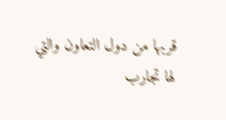قربها من دول التعاون والتي لها تجارب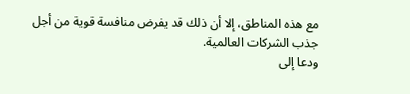مع هذه المناطق، إلا أن ذلك قد يفرض منافسة قوية من أجل جذب الشركات العالمية.
ودعا إلى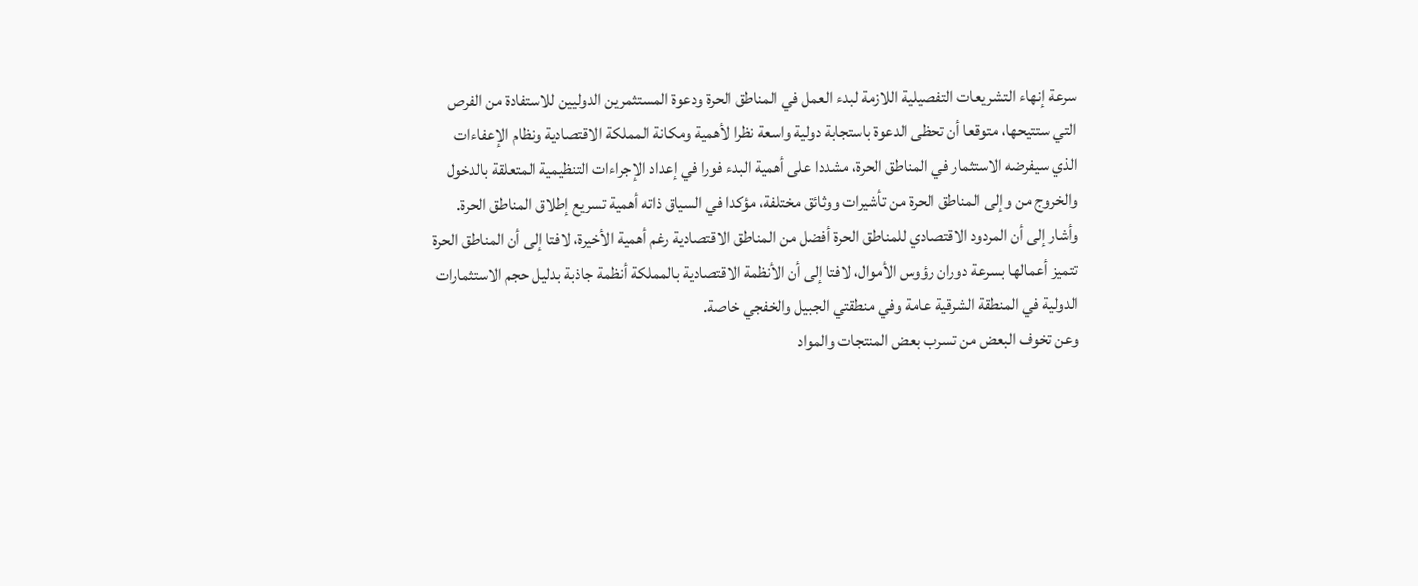سرعة إنهاء التشريعات التفصيلية اللازمة لبدء العمل في المناطق الحرة ودعوة المستثمرين الدوليين للاستفادة من الفرص التي ستتيحها، متوقعا أن تحظى الدعوة باستجابة دولية واسعة نظرا لأهمية ومكانة المملكة الاقتصادية ونظام الإعفاءات الذي سيفرضه الاستثمار في المناطق الحرة، مشددا على أهمية البدء فورا في إعداد الإجراءات التنظيمية المتعلقة بالدخول والخروج من وإلى المناطق الحرة من تأشيرات ووثائق مختلفة، مؤكدا في السياق ذاته أهمية تسريع إطلاق المناطق الحرة.
وأشار إلى أن المردود الاقتصادي للمناطق الحرة أفضل من المناطق الاقتصادية رغم أهمية الأخيرة، لافتا إلى أن المناطق الحرة تتميز أعمالها بسرعة دوران رؤوس الأموال، لافتا إلى أن الأنظمة الاقتصادية بالمملكة أنظمة جاذبة بدليل حجم الاستثمارات الدولية في المنطقة الشرقية عامة وفي منطقتي الجبيل والخفجي خاصة.
وعن تخوف البعض من تسرب بعض المنتجات والمواد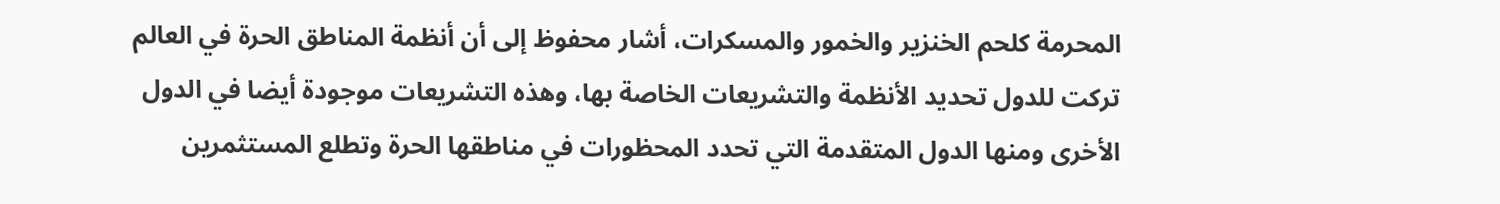المحرمة كلحم الخنزير والخمور والمسكرات، أشار محفوظ إلى أن أنظمة المناطق الحرة في العالم تركت للدول تحديد الأنظمة والتشريعات الخاصة بها، وهذه التشريعات موجودة أيضا في الدول الأخرى ومنها الدول المتقدمة التي تحدد المحظورات في مناطقها الحرة وتطلع المستثمرين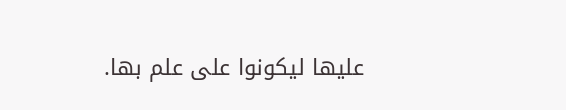عليها ليكونوا على علم بها.